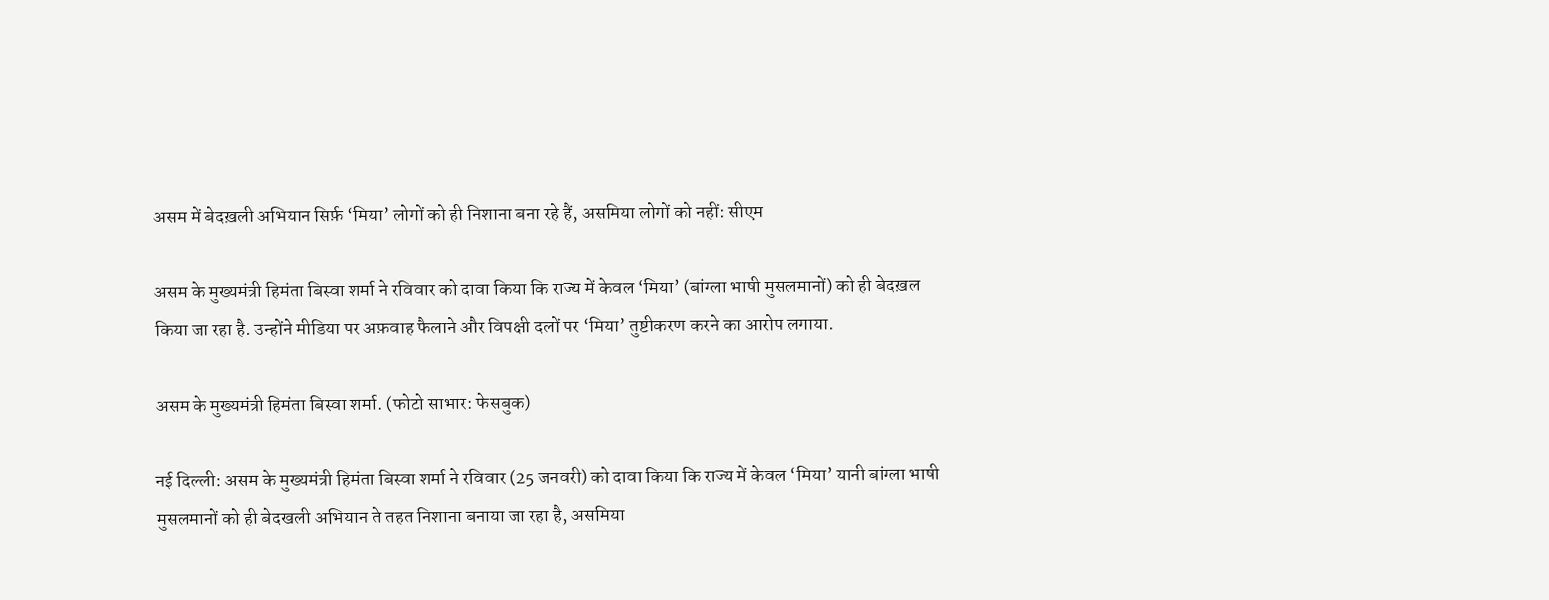असम में बेदख़ली अभियान सिर्फ़ ‘मिया’ लोगों को ही निशाना बना रहे हैं, असमिया लोगों को नहीं: सीएम

असम के मुख्यमंत्री हिमंता बिस्वा शर्मा ने रविवार को दावा किया कि राज्य में केवल ‘मिया’ (बांग्ला भाषी मुसलमानों) को ही बेदख़ल किया जा रहा है. उन्होंने मीडिया पर अफ़वाह फैलाने और विपक्षी दलों पर ‘मिया’ तुष्टीकरण करने का आरोप लगाया.

असम के मुख्यमंत्री हिमंता बिस्वा शर्मा. (फोटो साभार: फेसबुक)

नई दिल्ली: असम के मुख्यमंत्री हिमंता बिस्वा शर्मा ने रविवार (25 जनवरी) को दावा किया कि राज्य में केवल ‘मिया’ यानी बांग्ला भाषी मुसलमानों को ही बेदखली अभियान ते तहत निशाना बनाया जा रहा है, असमिया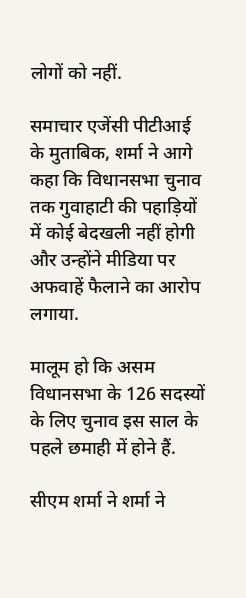लोगों को नहीं.

समाचार एजेंसी पीटीआई के मुताबिक, शर्मा ने आगे कहा कि विधानसभा चुनाव तक गुवाहाटी की पहाड़ियों में कोई बेदखली नहीं होगी और उन्होंने मीडिया पर अफवाहें फैलाने का आरोप लगाया.

मालूम हो कि असम विधानसभा के 126 सदस्यों के लिए चुनाव इस साल के पहले छमाही में होने हैं.

सीएम शर्मा ने शर्मा ने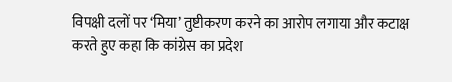विपक्षी दलों पर ‘मिया’ तुष्टीकरण करने का आरोप लगाया और कटाक्ष करते हुए कहा कि कांग्रेस का प्रदेश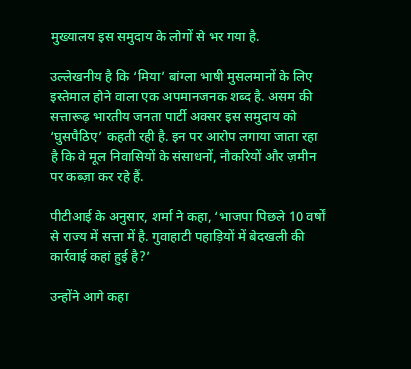मुख्यालय इस समुदाय के लोगों से भर गया है.

उल्लेखनीय है कि ‘मिया’ बांग्ला भाषी मुसलमानों के लिए इस्तेमाल होने वाला एक अपमानजनक शब्द है. असम की सत्तारूढ़ भारतीय जनता पार्टी अक्सर इस समुदाय को ‘घुसपैठिए’ कहती रही है. इन पर आरोप लगाया जाता रहा है कि वे मूल निवासियों के संसाधनों, नौकरियों और ज़मीन पर कब्ज़ा कर रहे हैं.

पीटीआई के अनुसार, शर्मा ने कहा, ‘भाजपा पिछले 10 वर्षों से राज्य में सत्ता में है. गुवाहाटी पहाड़ियों में बेदखली की कार्रवाई कहां हुई है?’

उन्होंने आगे कहा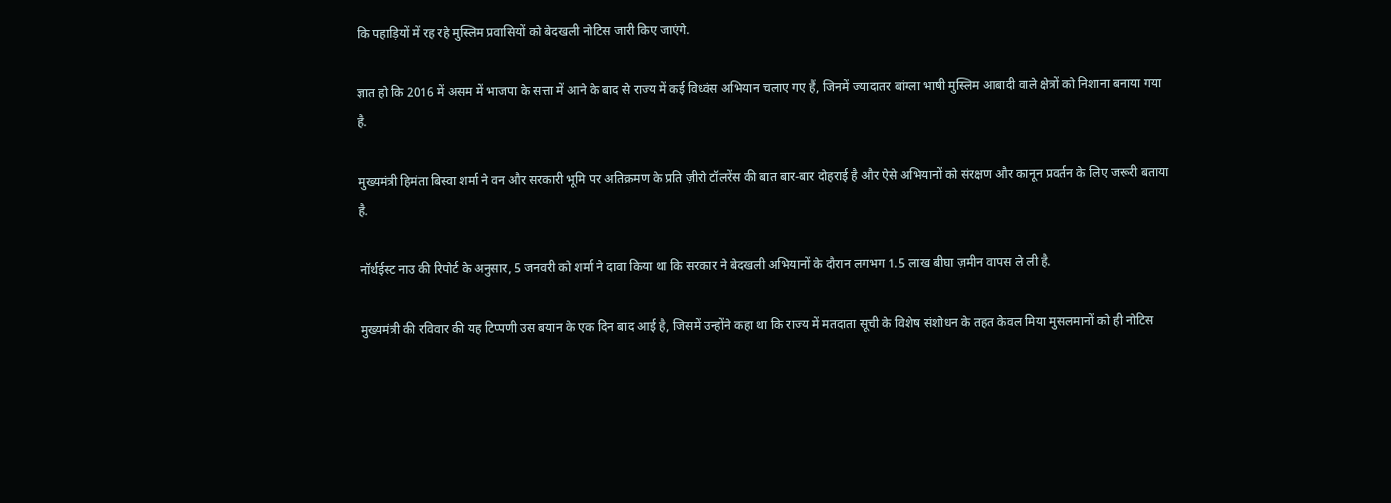कि पहाड़ियों में रह रहे मुस्लिम प्रवासियों को बेदखली नोटिस जारी किए जाएंगे.

ज्ञात हो कि 2016 में असम में भाजपा के सत्ता में आने के बाद से राज्य में कई विध्वंस अभियान चलाए गए हैं, जिनमें ज्यादातर बांग्ला भाषी मुस्लिम आबादी वाले क्षेत्रों को निशाना बनाया गया है.

मुख्यमंत्री हिमंता बिस्वा शर्मा ने वन और सरकारी भूमि पर अतिक्रमण के प्रति ज़ीरो टॉलरेंस की बात बार-बार दोहराई है और ऐसे अभियानों को संरक्षण और कानून प्रवर्तन के लिए जरूरी बताया है.

नॉर्थईस्ट नाउ की रिपोर्ट के अनुसार, 5 जनवरी को शर्मा ने दावा किया था कि सरकार ने बेदखली अभियानों के दौरान लगभग 1.5 लाख बीघा ज़मीन वापस ले ली है.

मुख्यमंत्री की रविवार की यह टिप्पणी उस बयान के एक दिन बाद आई है, जिसमें उन्होंने कहा था कि राज्य में मतदाता सूची के विशेष संशोधन के तहत केवल मिया मुसलमानों को ही नोटिस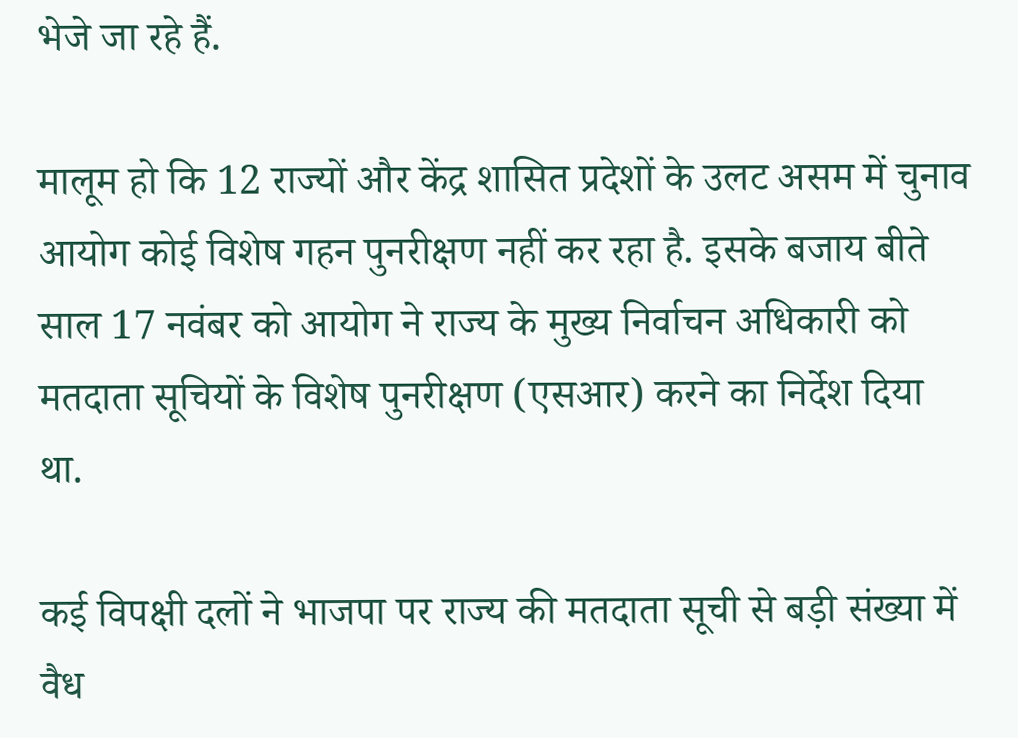भेजे जा रहे हैं.

मालूम हो कि 12 राज्यों और केंद्र शासित प्रदेशों के उलट असम में चुनाव आयोग कोई विशेष गहन पुनरीक्षण नहीं कर रहा है. इसके बजाय बीते साल 17 नवंबर को आयोग ने राज्य के मुख्य निर्वाचन अधिकारी को मतदाता सूचियों के विशेष पुनरीक्षण (एसआर) करने का निर्देश दिया था.

कई विपक्षी दलों ने भाजपा पर राज्य की मतदाता सूची से बड़ी संख्या में वैध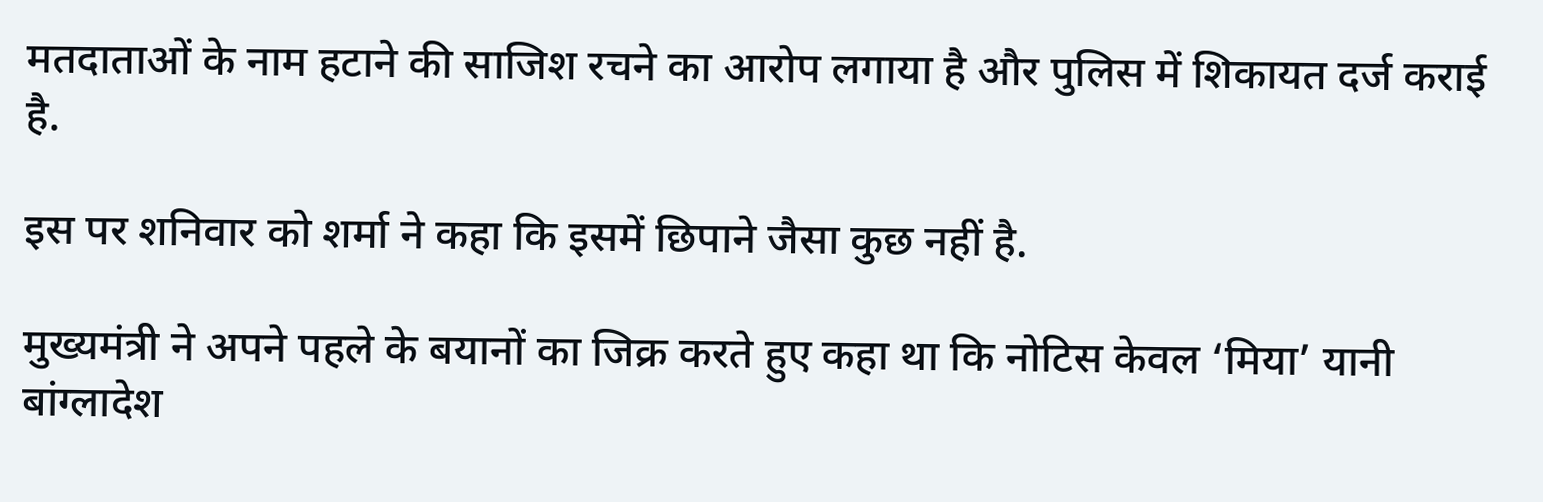मतदाताओं के नाम हटाने की साजिश रचने का आरोप लगाया है और पुलिस में शिकायत दर्ज कराई है.

इस पर शनिवार को शर्मा ने कहा कि इसमें छिपाने जैसा कुछ नहीं है.

मुख्यमंत्री ने अपने पहले के बयानों का जिक्र करते हुए कहा था कि नोटिस केवल ‘मिया’ यानी बांग्लादेश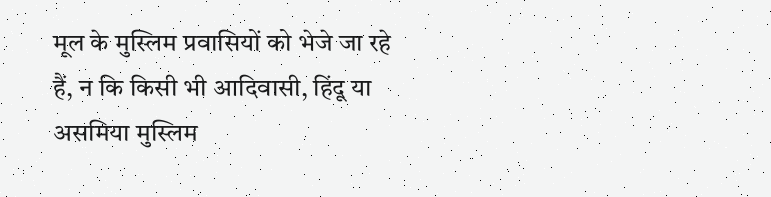मूल के मुस्लिम प्रवासियों को भेजे जा रहे हैं, न कि किसी भी आदिवासी, हिंदू या असमिया मुस्लिम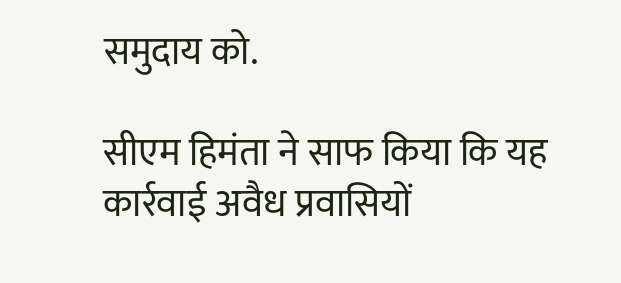समुदाय को.

सीएम हिमंता ने साफ किया कि यह कार्रवाई अवैध प्रवासियों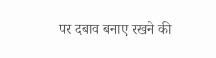पर दबाव बनाए रखने की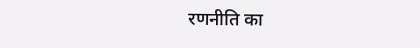रणनीति का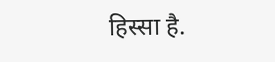हिस्सा है.